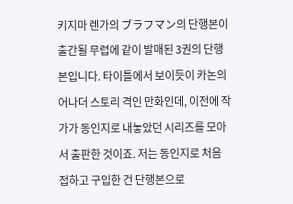키지마 렌가의 ブラフマン의 단행본이 출간될 무렵에 같이 발매된 3권의 단행본입니다. 타이틀에서 보이듯이 카논의 어나더 스토리 격인 만화인데, 이전에 작가가 동인지로 내놓았던 시리즈를 모아서 출판한 것이죠. 저는 동인지로 처음 접하고 구입한 건 단행본으로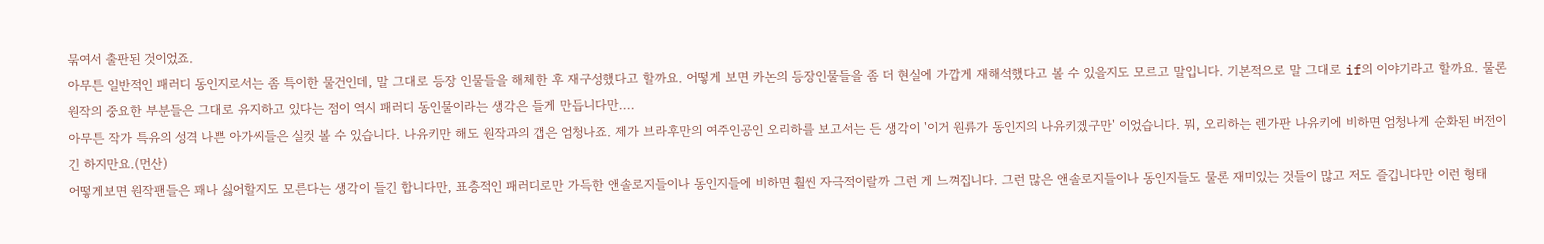묶여서 출판된 것이었죠.
아무튼 일반적인 패러디 동인지로서는 좀 특이한 물건인데, 말 그대로 등장 인물들을 해체한 후 재구성했다고 할까요. 어떻게 보면 카논의 등장인물들을 좀 더 현실에 가깝게 재해석했다고 볼 수 있을지도 모르고 말입니다. 기본적으로 말 그대로 if의 이야기라고 할까요. 물론 원작의 중요한 부분들은 그대로 유지하고 있다는 점이 역시 패러디 동인물이라는 생각은 들게 만듭니다만....
아무튼 작가 특유의 성격 나쁜 아가씨들은 실컷 볼 수 있습니다. 나유키만 해도 원작과의 갭은 엄청나죠. 제가 브라후만의 여주인공인 오리하를 보고서는 든 생각이 '이거 원류가 동인지의 나유키겠구만' 이었습니다. 뭐, 오리하는 렌가판 나유키에 비하면 엄청나게 순화된 버전이긴 하지만요.(먼산)
어떻게보면 원작팬들은 꽤나 싫어할지도 모른다는 생각이 들긴 합니다만, 표층적인 패러디로만 가득한 앤솔로지들이나 동인지들에 비하면 훨씬 자극적이랄까 그런 게 느껴집니다. 그런 많은 앤솔로지들이나 동인지들도 물론 재미있는 것들이 많고 저도 즐깁니다만 이런 형태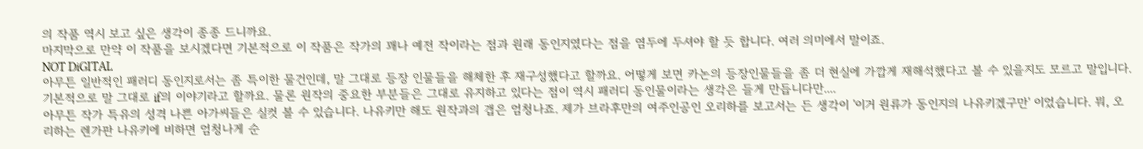의 작품 역시 보고 싶은 생각이 종종 드니까요.
마지막으로 만약 이 작품을 보시겠다면 기본적으로 이 작품은 작가의 꽤나 예전 작이라는 점과 원래 동인지였다는 점을 염두에 두셔야 할 듯 합니다. 여러 의미에서 말이죠.
NOT DiGITAL
아무튼 일반적인 패러디 동인지로서는 좀 특이한 물건인데, 말 그대로 등장 인물들을 해체한 후 재구성했다고 할까요. 어떻게 보면 카논의 등장인물들을 좀 더 현실에 가깝게 재해석했다고 볼 수 있을지도 모르고 말입니다. 기본적으로 말 그대로 if의 이야기라고 할까요. 물론 원작의 중요한 부분들은 그대로 유지하고 있다는 점이 역시 패러디 동인물이라는 생각은 들게 만듭니다만....
아무튼 작가 특유의 성격 나쁜 아가씨들은 실컷 볼 수 있습니다. 나유키만 해도 원작과의 갭은 엄청나죠. 제가 브라후만의 여주인공인 오리하를 보고서는 든 생각이 '이거 원류가 동인지의 나유키겠구만' 이었습니다. 뭐, 오리하는 렌가판 나유키에 비하면 엄청나게 순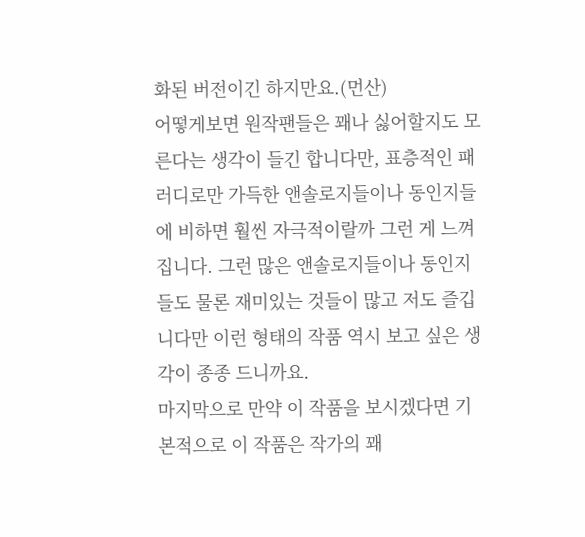화된 버전이긴 하지만요.(먼산)
어떻게보면 원작팬들은 꽤나 싫어할지도 모른다는 생각이 들긴 합니다만, 표층적인 패러디로만 가득한 앤솔로지들이나 동인지들에 비하면 훨씬 자극적이랄까 그런 게 느껴집니다. 그런 많은 앤솔로지들이나 동인지들도 물론 재미있는 것들이 많고 저도 즐깁니다만 이런 형태의 작품 역시 보고 싶은 생각이 종종 드니까요.
마지막으로 만약 이 작품을 보시겠다면 기본적으로 이 작품은 작가의 꽤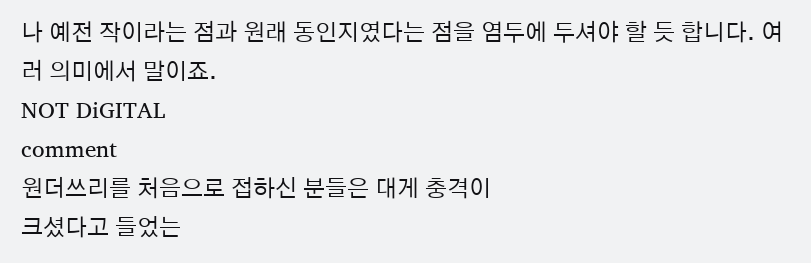나 예전 작이라는 점과 원래 동인지였다는 점을 염두에 두셔야 할 듯 합니다. 여러 의미에서 말이죠.
NOT DiGITAL
comment
원더쓰리를 처음으로 접하신 분들은 대게 충격이
크셨다고 들었는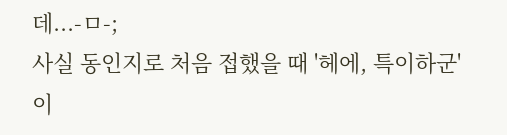데...-ㅁ-;
사실 동인지로 처음 접했을 때 '헤에, 특이하군'이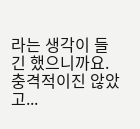라는 생각이 들긴 했으니까요. 충격적이진 않았고...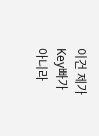이건 제가 Key빠가 아니라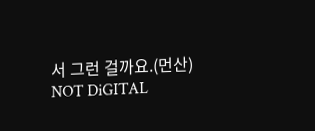서 그런 걸까요.(먼산)
NOT DiGITAL